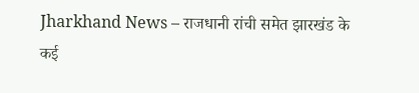Jharkhand News – राजधानी रांची समेत झारखंड के कई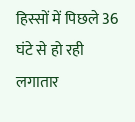हिस्सों में पिछले 36 घंटे से हो रही लगातार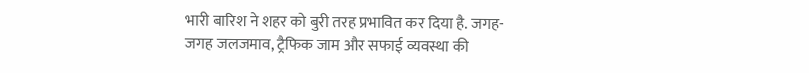भारी बारिश ने शहर को बुरी तरह प्रभावित कर दिया है. जगह-जगह जलजमाव, ट्रैफिक जाम और सफाई व्यवस्था की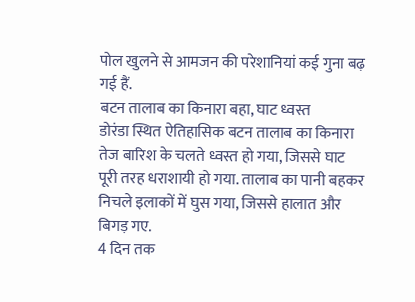पोल खुलने से आमजन की परेशानियां कई गुना बढ़ गई हैं.
बटन तालाब का किनारा बहा, घाट ध्वस्त
डोरंडा स्थित ऐतिहासिक बटन तालाब का किनारा तेज बारिश के चलते ध्वस्त हो गया, जिससे घाट पूरी तरह धराशायी हो गया. तालाब का पानी बहकर निचले इलाकों में घुस गया, जिससे हालात और बिगड़ गए.
4 दिन तक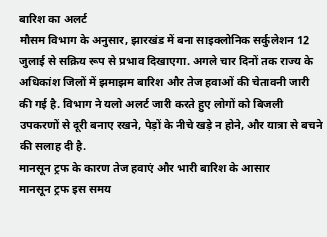बारिश का अलर्ट
मौसम विभाग के अनुसार, झारखंड में बना साइक्लोनिक सर्कुलेशन 12 जुलाई से सक्रिय रूप से प्रभाव दिखाएगा. अगले चार दिनों तक राज्य के अधिकांश जिलों में झमाझम बारिश और तेज हवाओं की चेतावनी जारी की गई है. विभाग ने यलो अलर्ट जारी करते हुए लोगों को बिजली उपकरणों से दूरी बनाए रखने, पेड़ों के नीचे खड़े न होने, और यात्रा से बचने की सलाह दी है.
मानसून ट्रफ के कारण तेज हवाएं और भारी बारिश के आसार
मानसून ट्रफ इस समय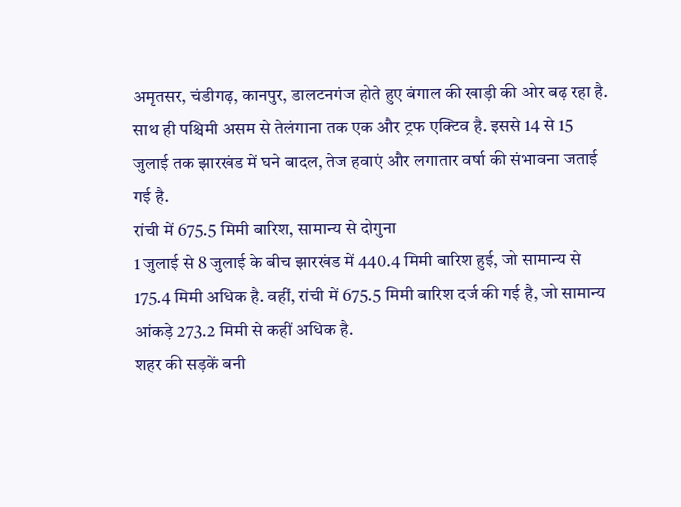अमृतसर, चंडीगढ़, कानपुर, डालटनगंज होते हुए बंगाल की खाड़ी की ओर बढ़ रहा है. साथ ही पश्चिमी असम से तेलंगाना तक एक और ट्रफ एक्टिव है. इससे 14 से 15 जुलाई तक झारखंड में घने बादल, तेज हवाएं और लगातार वर्षा की संभावना जताई गई है.
रांची में 675.5 मिमी बारिश, सामान्य से दोगुना
1 जुलाई से 8 जुलाई के बीच झारखंड में 440.4 मिमी बारिश हुई, जो सामान्य से 175.4 मिमी अधिक है. वहीं, रांची में 675.5 मिमी बारिश दर्ज की गई है, जो सामान्य आंकड़े 273.2 मिमी से कहीं अधिक है.
शहर की सड़कें बनी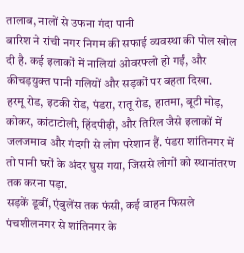तालाब, नालों से उफना गंदा पानी
बारिश ने रांची नगर निगम की सफाई व्यवस्था की पोल खोल दी है. कई इलाकों में नालियां ओवरफ्लो हो गईं, और कीचड़युक्त पानी गलियों और सड़कों पर बहता दिखा.
हरमू रोड, इटकी रोड, पंडरा, रातू रोड, हातमा, बूटी मोड़, कोकर, कांटाटोली, हिंदपीढ़ी, और तिरिल जैसे इलाकों में जलजमाव और गंदगी से लोग परेशान हैं. पंडरा शांतिनगर में तो पानी घरों के अंदर घुस गया, जिससे लोगों को स्थानांतरण तक करना पड़ा.
सड़कें डूबीं, एंबुलेंस तक फंसी, कई वाहन फिसले
पंचशीलनगर से शांतिनगर के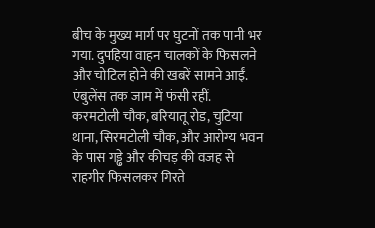बीच के मुख्य मार्ग पर घुटनों तक पानी भर गया. दुपहिया वाहन चालकों के फिसलने और चोटिल होने की खबरें सामने आईं. एंबुलेंस तक जाम में फंसी रहीं.
करमटोली चौक, बरियातू रोड, चुटिया थाना, सिरमटोली चौक, और आरोग्य भवन के पास गड्ढे और कीचड़ की वजह से राहगीर फिसलकर गिरते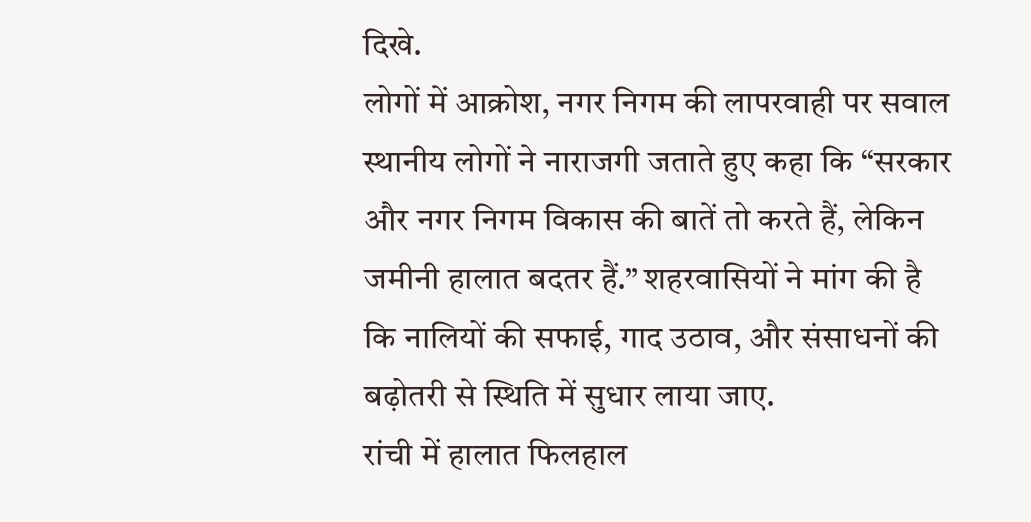दिखे.
लोगों में आक्रोश, नगर निगम की लापरवाही पर सवाल
स्थानीय लोगों ने नाराजगी जताते हुए कहा कि “सरकार और नगर निगम विकास की बातें तो करते हैं, लेकिन जमीनी हालात बदतर हैं.” शहरवासियों ने मांग की है कि नालियों की सफाई, गाद उठाव, और संसाधनों की बढ़ोतरी से स्थिति में सुधार लाया जाए.
रांची में हालात फिलहाल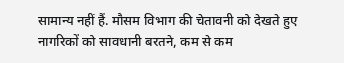सामान्य नहीं हैं. मौसम विभाग की चेतावनी को देखते हुए नागरिकों को सावधानी बरतने, कम से कम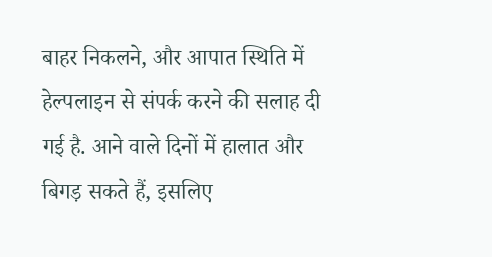बाहर निकलने, और आपात स्थिति में हेल्पलाइन से संपर्क करने की सलाह दी गई है. आने वाले दिनों में हालात और बिगड़ सकते हैं, इसलिए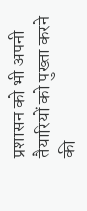प्रशासन को भी अपनी तैयारियों को पुख्ता करने की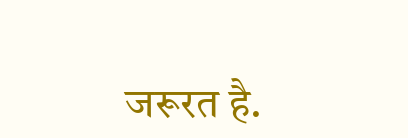जरूरत है.